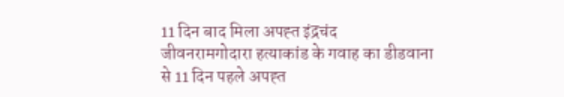11 दिन बाद मिला अपह्त इंद्रचंद
जीवनरामगोदारा हत्याकांड के गवाह का डीडवाना से 11 दिन पहले अपह्त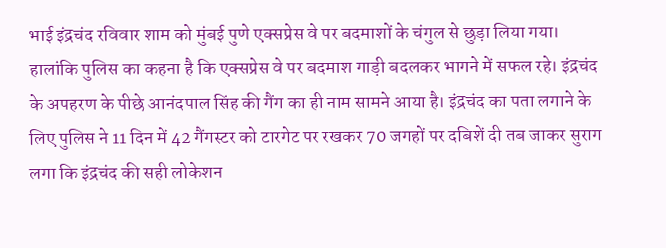भाई इंद्रचंद रविवार शाम को मुंबई पुणे एक्सप्रेस वे पर बदमाशों के चंगुल से छुड़ा लिया गया। हालांकि पुलिस का कहना है कि एक्सप्रेस वे पर बदमाश गाड़ी बदलकर भागने में सफल रहे। इंद्रचंद के अपहरण के पीछे आनंदपाल सिंह की गैंग का ही नाम सामने आया है। इंद्रचंद का पता लगाने के लिए पुलिस ने 11 दिन में 42 गैंगस्टर को टारगेट पर रखकर 70 जगहों पर दबिशें दी तब जाकर सुराग लगा कि इंद्रचंद की सही लोकेशन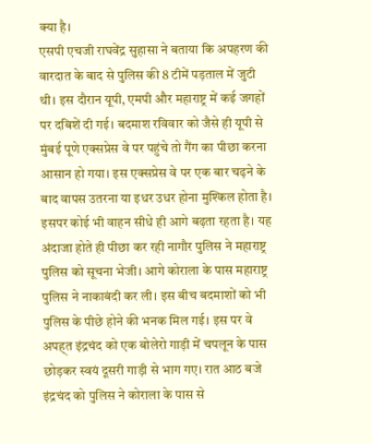क्या है।
एसपी एचजी राघवेंद्र सुहासा ने बताया कि अपहरण की वारदात के बाद से पुलिस की 8 टीमें पड़ताल में जुटी थी। इस दौरान यूपी, एमपी और महाराष्ट्र में कई जगहों पर दबिशें दी गई। बदमाश रविवार को जैसे ही यूपी से मुंबई पूणे एक्सप्रेस वे पर पहुंचे तो गैंग का पीछा करना आसान हो गया। इस एक्सप्रेस वे पर एक बार चढ़ने के बाद वापस उतरना या इधर उधर होना मुश्किल होता है। इसपर कोई भी वाहन सीधे ही आगे बढ़ता रहता है। यह अंदाजा होते ही पीछा कर रही नागौर पुलिस ने महाराष्ट्र पुलिस को सूचना भेजी। आगे कोराला के पास महाराष्ट्र
पुलिस ने नाकाबंदी कर ली। इस बीच बदमाशों को भी पुलिस के पीछे होने की भनक मिल गई। इस पर वे अपह्त इंद्रचंद को एक बोलेरो गाड़ी में चपलून के पास छोड़कर स्वयं दूसरी गाड़ी से भाग गए। रात आठ बजे इंद्रचंद को पुलिस ने कोराला के पास से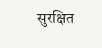सुरक्षित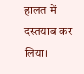हालत में दस्तयाब कर लिया।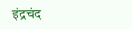इंद्रचंद